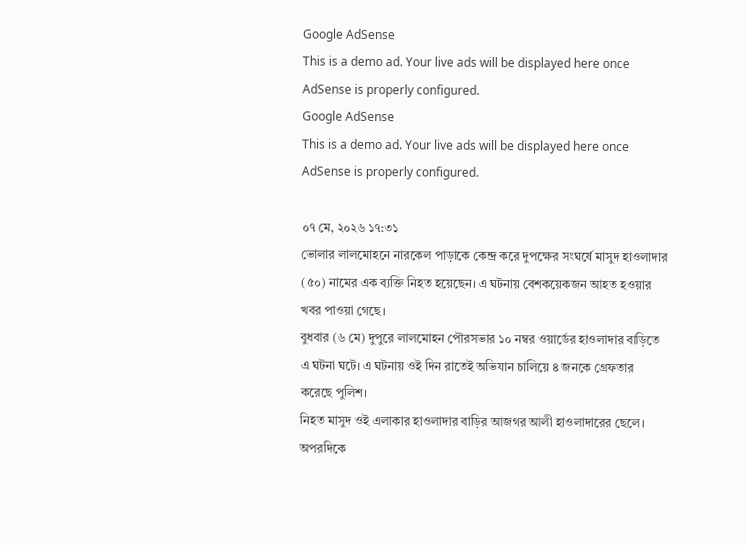Google AdSense
This is a demo ad. Your live ads will be displayed here once AdSense is properly configured.
Google AdSense
This is a demo ad. Your live ads will be displayed here once AdSense is properly configured.

০৭ মে, ২০২৬ ১৭:৩১
ভোলার লালমোহনে নারকেল পাড়াকে কেন্দ্র করে দুপক্ষের সংঘর্ষে মাসুদ হাওলাদার (৫০) নামের এক ব্যক্তি নিহত হয়েছেন। এ ঘটনায় বেশকয়েকজন আহত হওয়ার খবর পাওয়া গেছে।
বুধবার (৬ মে) দুপুরে লালমোহন পৌরসভার ১০ নম্বর ওয়ার্ডের হাওলাদার বাড়িতে এ ঘটনা ঘটে। এ ঘটনায় ওই দিন রাতেই অভিযান চালিয়ে ৪ জনকে গ্রেফতার করেছে পুলিশ।
নিহত মাসুদ ওই এলাকার হাওলাদার বাড়ির আজগর আলী হাওলাদারের ছেলে। অপরদিকে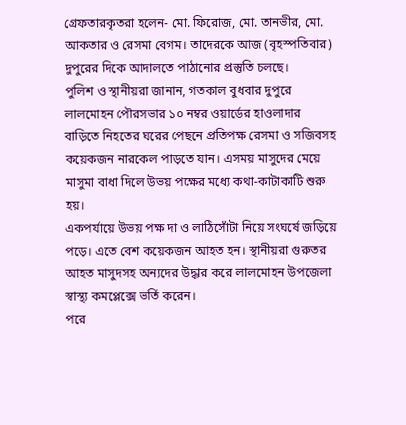গ্রেফতারকৃতরা হলেন- মো. ফিরোজ, মো. তানভীর, মো. আকতার ও রেসমা বেগম। তাদেরকে আজ (বৃহস্পতিবার) দুপুরের দিকে আদালতে পাঠানোর প্রস্তুতি চলছে।
পুলিশ ও স্থানীয়রা জানান, গতকাল বুধবার দুপুরে লালমোহন পৌরসভার ১০ নম্বর ওয়ার্ডের হাওলাদার বাড়িতে নিহতের ঘরের পেছনে প্রতিপক্ষ রেসমা ও সজিবসহ কয়েকজন নারকেল পাড়তে যান। এসময় মাসুদের মেয়ে মাসুমা বাধা দিলে উভয় পক্ষের মধ্যে কথা-কাটাকাটি শুরু হয়।
একপর্যায়ে উভয় পক্ষ দা ও লাঠিসোঁটা নিয়ে সংঘর্ষে জড়িয়ে পড়ে। এতে বেশ কয়েকজন আহত হন। স্থানীয়রা গুরুতর আহত মাসুদসহ অন্যদের উদ্ধার করে লালমোহন উপজেলা স্বাস্থ্য কমপ্লেক্সে ভর্তি করেন।
পরে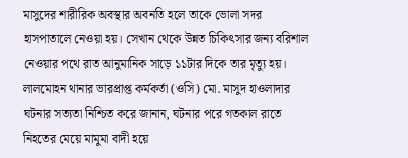মাসুদের শারীরিক অবস্থার অবনতি হলে তাকে ভোলা সদর হাসপাতালে নেওয়া হয়। সেখান থেকে উন্নত চিকিৎসার জন্য বরিশাল নেওয়ার পথে রাত আনুমানিক সাড়ে ১১টার দিকে তার মৃত্যু হয়।
লালমোহন থানার ভারপ্রাপ্ত কর্মকর্তা (ওসি) মো. মাসুদ হাওলাদার ঘটনার সত্যতা নিশ্চিত করে জানান, ঘটনার পরে গতকাল রাতে নিহতের মেয়ে মামুমা বাদী হয়ে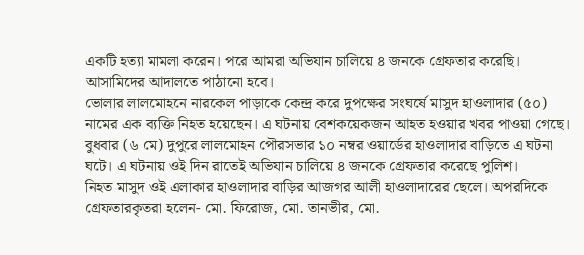একটি হত্যা মামলা করেন। পরে আমরা অভিযান চালিয়ে ৪ জনকে গ্রেফতার করেছি। আসামিদের আদালতে পাঠানো হবে।
ভোলার লালমোহনে নারকেল পাড়াকে কেন্দ্র করে দুপক্ষের সংঘর্ষে মাসুদ হাওলাদার (৫০) নামের এক ব্যক্তি নিহত হয়েছেন। এ ঘটনায় বেশকয়েকজন আহত হওয়ার খবর পাওয়া গেছে।
বুধবার (৬ মে) দুপুরে লালমোহন পৌরসভার ১০ নম্বর ওয়ার্ডের হাওলাদার বাড়িতে এ ঘটনা ঘটে। এ ঘটনায় ওই দিন রাতেই অভিযান চালিয়ে ৪ জনকে গ্রেফতার করেছে পুলিশ।
নিহত মাসুদ ওই এলাকার হাওলাদার বাড়ির আজগর আলী হাওলাদারের ছেলে। অপরদিকে গ্রেফতারকৃতরা হলেন- মো. ফিরোজ, মো. তানভীর, মো.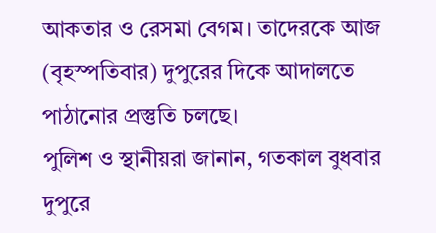আকতার ও রেসমা বেগম। তাদেরকে আজ (বৃহস্পতিবার) দুপুরের দিকে আদালতে পাঠানোর প্রস্তুতি চলছে।
পুলিশ ও স্থানীয়রা জানান, গতকাল বুধবার দুপুরে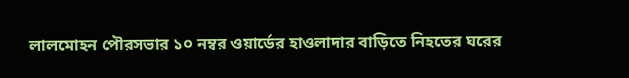লালমোহন পৌরসভার ১০ নম্বর ওয়ার্ডের হাওলাদার বাড়িতে নিহতের ঘরের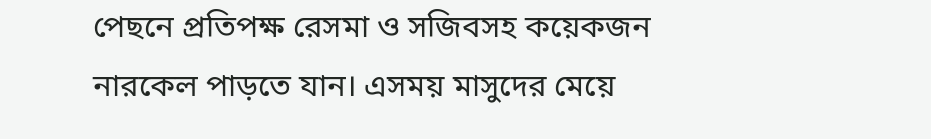পেছনে প্রতিপক্ষ রেসমা ও সজিবসহ কয়েকজন নারকেল পাড়তে যান। এসময় মাসুদের মেয়ে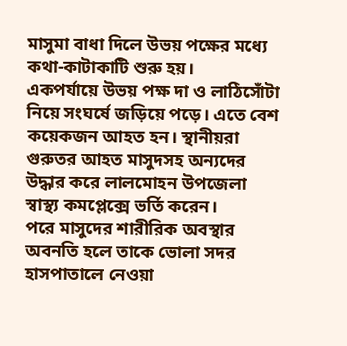মাসুমা বাধা দিলে উভয় পক্ষের মধ্যে কথা-কাটাকাটি শুরু হয়।
একপর্যায়ে উভয় পক্ষ দা ও লাঠিসোঁটা নিয়ে সংঘর্ষে জড়িয়ে পড়ে। এতে বেশ কয়েকজন আহত হন। স্থানীয়রা গুরুতর আহত মাসুদসহ অন্যদের উদ্ধার করে লালমোহন উপজেলা স্বাস্থ্য কমপ্লেক্সে ভর্তি করেন।
পরে মাসুদের শারীরিক অবস্থার অবনতি হলে তাকে ভোলা সদর হাসপাতালে নেওয়া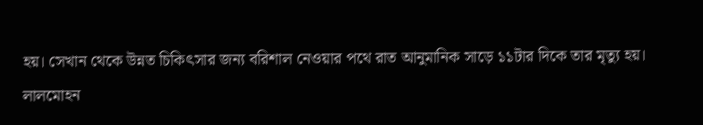হয়। সেখান থেকে উন্নত চিকিৎসার জন্য বরিশাল নেওয়ার পথে রাত আনুমানিক সাড়ে ১১টার দিকে তার মৃত্যু হয়।
লালমোহন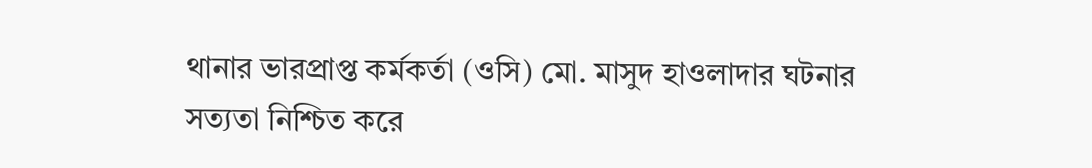থানার ভারপ্রাপ্ত কর্মকর্তা (ওসি) মো. মাসুদ হাওলাদার ঘটনার সত্যতা নিশ্চিত করে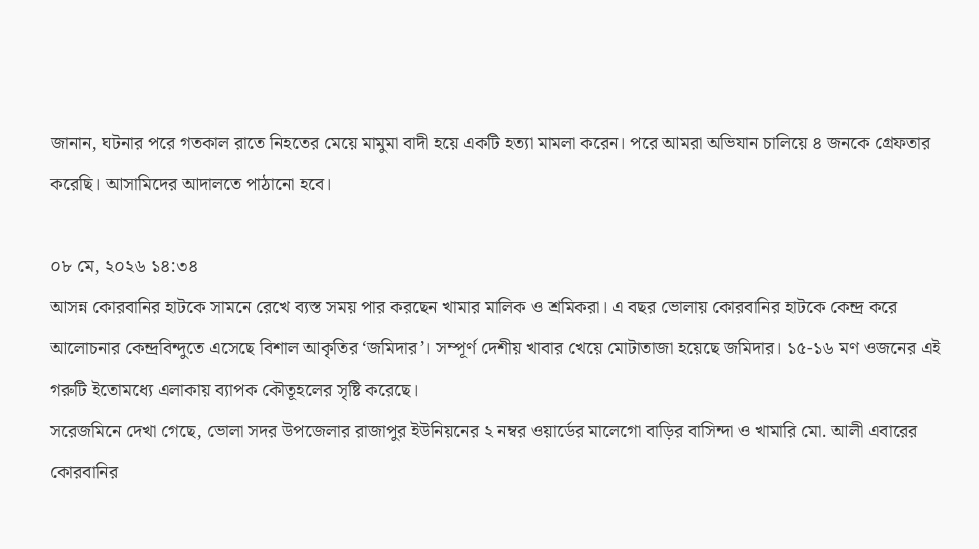জানান, ঘটনার পরে গতকাল রাতে নিহতের মেয়ে মামুমা বাদী হয়ে একটি হত্যা মামলা করেন। পরে আমরা অভিযান চালিয়ে ৪ জনকে গ্রেফতার করেছি। আসামিদের আদালতে পাঠানো হবে।

০৮ মে, ২০২৬ ১৪:৩৪
আসন্ন কোরবানির হাটকে সামনে রেখে ব্যস্ত সময় পার করছেন খামার মালিক ও শ্রমিকরা। এ বছর ভোলায় কোরবানির হাটকে কেন্দ্র করে আলোচনার কেন্দ্রবিন্দুতে এসেছে বিশাল আকৃতির ‘জমিদার’। সম্পূর্ণ দেশীয় খাবার খেয়ে মোটাতাজা হয়েছে জমিদার। ১৫-১৬ মণ ওজনের এই গরুটি ইতোমধ্যে এলাকায় ব্যাপক কৌতূহলের সৃষ্টি করেছে।
সরেজমিনে দেখা গেছে, ভোলা সদর উপজেলার রাজাপুর ইউনিয়নের ২ নম্বর ওয়ার্ডের মালেগো বাড়ির বাসিন্দা ও খামারি মো. আলী এবারের কোরবানির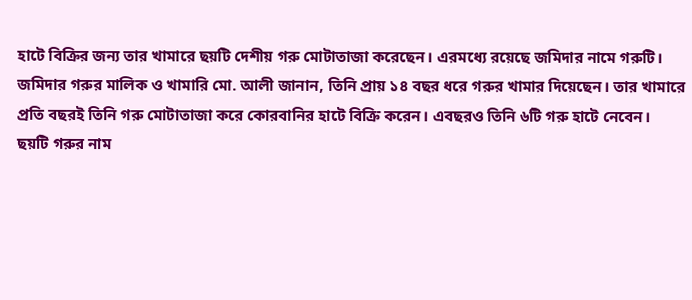হাটে বিক্রির জন্য তার খামারে ছয়টি দেশীয় গরু মোটাতাজা করেছেন। এরমধ্যে রয়েছে জমিদার নামে গরুটি।
জমিদার গরুর মালিক ও খামারি মো. আলী জানান, তিনি প্রায় ১৪ বছর ধরে গরুর খামার দিয়েছেন। তার খামারে প্রতি বছরই তিনি গরু মোটাতাজা করে কোরবানির হাটে বিক্রি করেন। এবছরও তিনি ৬টি গরু হাটে নেবেন।
ছয়টি গরুর নাম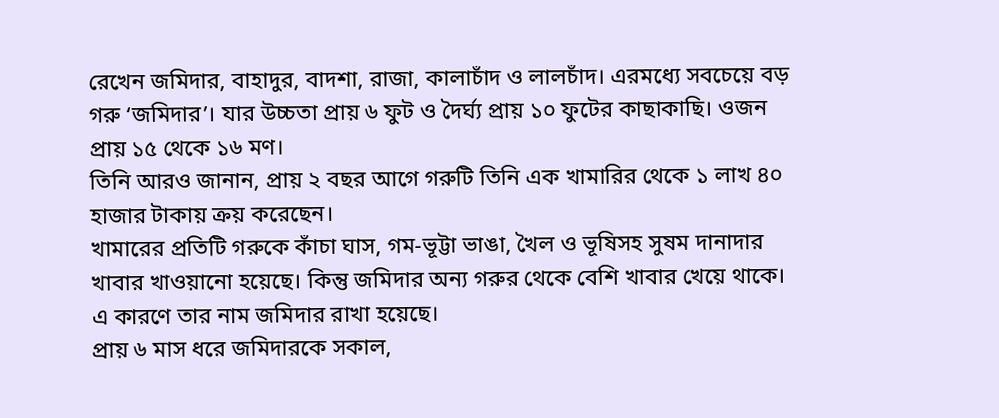রেখেন জমিদার, বাহাদুর, বাদশা, রাজা, কালাচাঁদ ও লালচাঁদ। এরমধ্যে সবচেয়ে বড় গরু ‘জমিদার’। যার উচ্চতা প্রায় ৬ ফুট ও দৈর্ঘ্য প্রায় ১০ ফুটের কাছাকাছি। ওজন প্রায় ১৫ থেকে ১৬ মণ।
তিনি আরও জানান, প্রায় ২ বছর আগে গরুটি তিনি এক খামারির থেকে ১ লাখ ৪০ হাজার টাকায় ক্রয় করেছেন।
খামারের প্রতিটি গরুকে কাঁচা ঘাস, গম-ভূট্টা ভাঙা, খৈল ও ভূষিসহ সুষম দানাদার খাবার খাওয়ানো হয়েছে। কিন্তু জমিদার অন্য গরুর থেকে বেশি খাবার খেয়ে থাকে। এ কারণে তার নাম জমিদার রাখা হয়েছে।
প্রায় ৬ মাস ধরে জমিদারকে সকাল,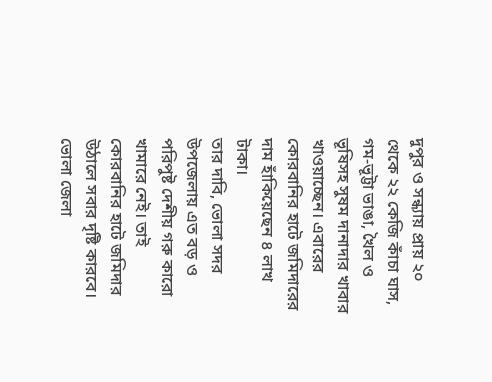দুপুর ও সন্ধ্যায় প্রায় ২০ থেকে ২২ কেজি কাঁচা ঘাস, গম-ভূট্টা ভাঙা, খৈল ও ভূষিসহ সুষম দানাদার খাবার খাওয়াচ্ছেন। এবারের কোরবানির হাটে জমিদারের দাম হাঁকিয়েছেন ৪ লাখ টাকা।
তার দাবি, ভোলা সদর উপজেলায় এত বড় ও পরিপুষ্ট দেশীয় গরু কারো খামারে নেই। তাই কোরবানির হাটে জমিদার উঠালে সবার দৃষ্টি কারবে।
ভোলা জেলা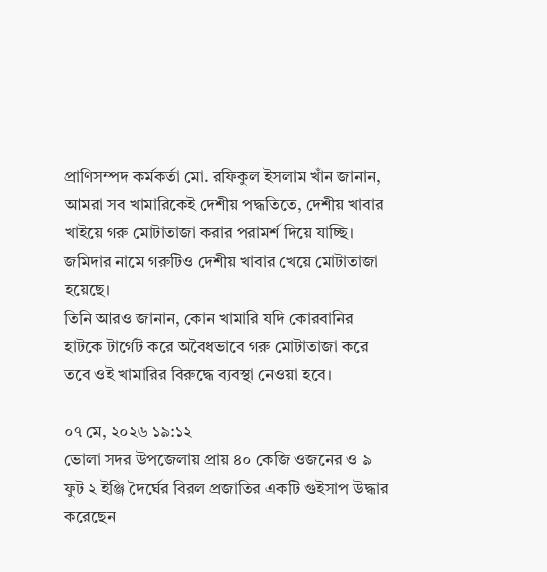প্রাণিসম্পদ কর্মকর্তা মো. রফিকুল ইসলাম খাঁন জানান, আমরা সব খামারিকেই দেশীয় পদ্ধতিতে, দেশীয় খাবার খাইয়ে গরু মোটাতাজা করার পরামর্শ দিয়ে যাচ্ছি। জমিদার নামে গরুটিও দেশীয় খাবার খেয়ে মোটাতাজা হয়েছে।
তিনি আরও জানান, কোন খামারি যদি কোরবানির হাটকে টার্গেট করে অবৈধভাবে গরু মোটাতাজা করে তবে ওই খামারির বিরুদ্ধে ব্যবস্থা নেওয়া হবে।

০৭ মে, ২০২৬ ১৯:১২
ভোলা সদর উপজেলায় প্রায় ৪০ কেজি ওজনের ও ৯ ফুট ২ ইঞ্জি দৈর্ঘের বিরল প্রজাতির একটি গুইসাপ উদ্ধার করেছেন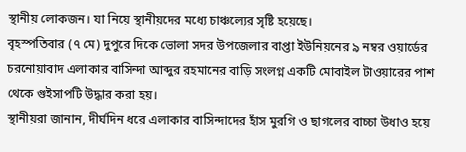স্থানীয় লোকজন। যা নিয়ে স্থানীয়দের মধ্যে চাঞ্চল্যের সৃষ্টি হয়েছে।
বৃহস্পতিবার (৭ মে) দুপুরে দিকে ভোলা সদর উপজেলার বাপ্তা ইউনিয়নের ৯ নম্বর ওয়ার্ডের চরনোয়াবাদ এলাকার বাসিন্দা আব্দুর রহমানের বাড়ি সংলগ্ন একটি মোবাইল টাওয়ারের পাশ থেকে গুইসাপটি উদ্ধার করা হয়।
স্থানীয়রা জানান, দীর্ঘদিন ধরে এলাকার বাসিন্দাদের হাঁস মুরগি ও ছাগলের বাচ্চা উধাও হয়ে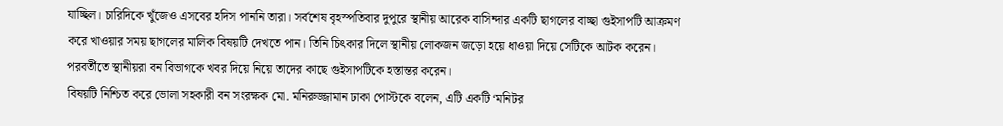যাচ্ছিল। চারিদিকে খুঁজেও এসবের হদিস পাননি তারা। সর্বশেষ বৃহস্পতিবার দুপুরে স্থানীয় আরেক বাসিন্দার একটি ছাগলের বাচ্ছা গুইসাপটি আক্রমণ করে খাওয়ার সময় ছাগলের মালিক বিষয়টি দেখতে পান। তিনি চিৎকার দিলে স্থানীয় লোকজন জড়ো হয়ে ধাওয়া দিয়ে সেটিকে আটক করেন। পরবর্তীতে স্থানীয়রা বন বিভাগকে খবর দিয়ে নিয়ে তাদের কাছে গুইসাপটিকে হস্তান্তর করেন।
বিষয়টি নিশ্চিত করে ভোলা সহকারী বন সংরক্ষক মো. মনিরুজ্জামান ঢাকা পোস্টকে বলেন, এটি একটি ‘মনিটর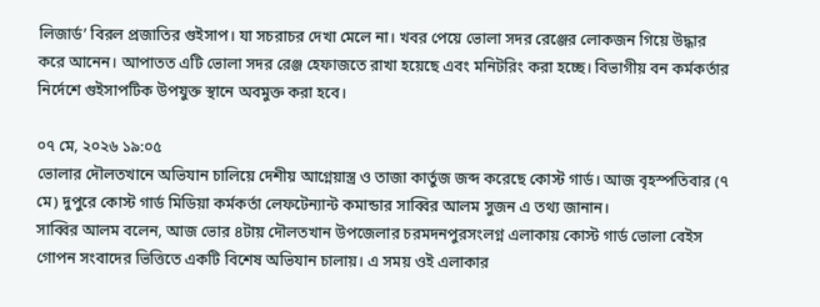লিজার্ড’ বিরল প্রজাতির গুইসাপ। যা সচরাচর দেখা মেলে না। খবর পেয়ে ভোলা সদর রেঞ্জের লোকজন গিয়ে উদ্ধার করে আনেন। আপাতত এটি ভোলা সদর রেঞ্জ হেফাজতে রাখা হয়েছে এবং মনিটরিং করা হচ্ছে। বিভাগীয় বন কর্মকর্তার নির্দেশে গুইসাপটিক উপযুক্ত স্থানে অবমুক্ত করা হবে।

০৭ মে, ২০২৬ ১৯:০৫
ভোলার দৌলতখানে অভিযান চালিয়ে দেশীয় আগ্নেয়াস্ত্র ও তাজা কার্তুজ জব্দ করেছে কোস্ট গার্ড। আজ বৃহস্পতিবার (৭ মে) দুপুরে কোস্ট গার্ড মিডিয়া কর্মকর্তা লেফটেন্যান্ট কমান্ডার সাব্বির আলম সুজন এ তথ্য জানান।
সাব্বির আলম বলেন, আজ ভোর ৪টায় দৌলতখান উপজেলার চরমদনপুরসংলগ্ন এলাকায় কোস্ট গার্ড ভোলা বেইস গোপন সংবাদের ভিত্তিতে একটি বিশেষ অভিযান চালায়। এ সময় ওই এলাকার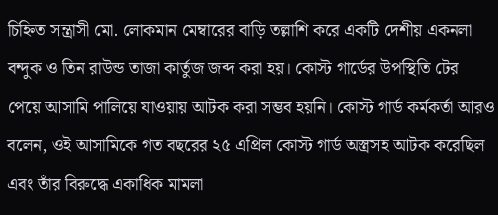চিহ্নিত সন্ত্রাসী মো. লোকমান মেম্বারের বাড়ি তল্লাশি করে একটি দেশীয় একনলা বন্দুক ও তিন রাউন্ড তাজা কার্তুজ জব্দ করা হয়। কোস্ট গার্ডের উপস্থিতি টের পেয়ে আসামি পালিয়ে যাওয়ায় আটক করা সম্ভব হয়নি। কোস্ট গার্ড কর্মকর্তা আরও বলেন, ওই আসামিকে গত বছরের ২৫ এপ্রিল কোস্ট গার্ড অস্ত্রসহ আটক করেছিল এবং তাঁর বিরুদ্ধে একাধিক মামলা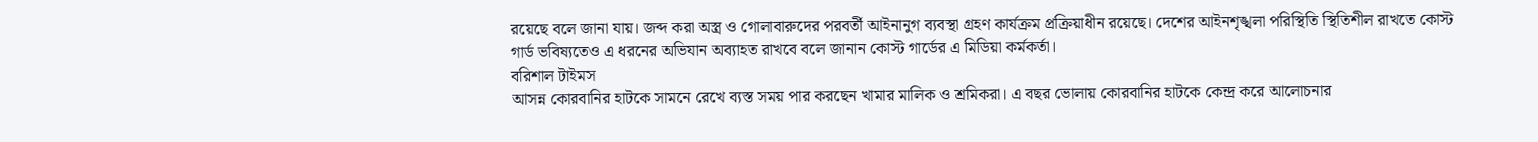রয়েছে বলে জানা যায়। জব্দ করা অস্ত্র ও গোলাবারুদের পরবর্তী আইনানুগ ব্যবস্থা গ্রহণ কার্যক্রম প্রক্রিয়াধীন রয়েছে। দেশের আইনশৃঙ্খলা পরিস্থিতি স্থিতিশীল রাখতে কোস্ট গার্ড ভবিষ্যতেও এ ধরনের অভিযান অব্যাহত রাখবে বলে জানান কোস্ট গার্ডের এ মিডিয়া কর্মকর্তা।
বরিশাল টাইমস
আসন্ন কোরবানির হাটকে সামনে রেখে ব্যস্ত সময় পার করছেন খামার মালিক ও শ্রমিকরা। এ বছর ভোলায় কোরবানির হাটকে কেন্দ্র করে আলোচনার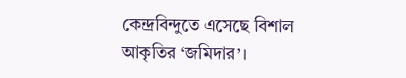কেন্দ্রবিন্দুতে এসেছে বিশাল আকৃতির ‘জমিদার’।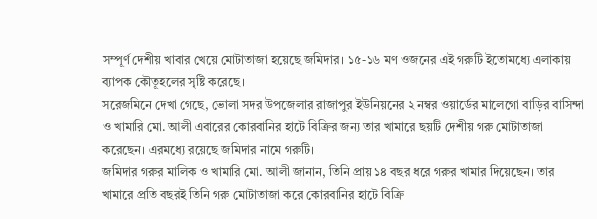সম্পূর্ণ দেশীয় খাবার খেয়ে মোটাতাজা হয়েছে জমিদার। ১৫-১৬ মণ ওজনের এই গরুটি ইতোমধ্যে এলাকায় ব্যাপক কৌতূহলের সৃষ্টি করেছে।
সরেজমিনে দেখা গেছে, ভোলা সদর উপজেলার রাজাপুর ইউনিয়নের ২ নম্বর ওয়ার্ডের মালেগো বাড়ির বাসিন্দা ও খামারি মো. আলী এবারের কোরবানির হাটে বিক্রির জন্য তার খামারে ছয়টি দেশীয় গরু মোটাতাজা করেছেন। এরমধ্যে রয়েছে জমিদার নামে গরুটি।
জমিদার গরুর মালিক ও খামারি মো. আলী জানান, তিনি প্রায় ১৪ বছর ধরে গরুর খামার দিয়েছেন। তার খামারে প্রতি বছরই তিনি গরু মোটাতাজা করে কোরবানির হাটে বিক্রি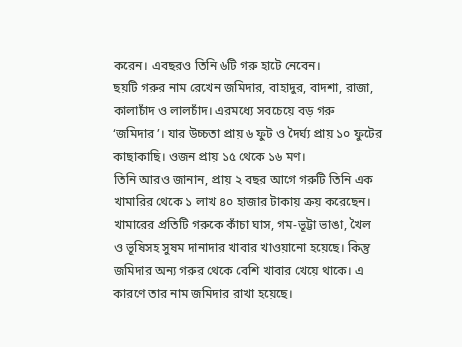করেন। এবছরও তিনি ৬টি গরু হাটে নেবেন।
ছয়টি গরুর নাম রেখেন জমিদার, বাহাদুর, বাদশা, রাজা, কালাচাঁদ ও লালচাঁদ। এরমধ্যে সবচেয়ে বড় গরু ‘জমিদার’। যার উচ্চতা প্রায় ৬ ফুট ও দৈর্ঘ্য প্রায় ১০ ফুটের কাছাকাছি। ওজন প্রায় ১৫ থেকে ১৬ মণ।
তিনি আরও জানান, প্রায় ২ বছর আগে গরুটি তিনি এক খামারির থেকে ১ লাখ ৪০ হাজার টাকায় ক্রয় করেছেন।
খামারের প্রতিটি গরুকে কাঁচা ঘাস, গম-ভূট্টা ভাঙা, খৈল ও ভূষিসহ সুষম দানাদার খাবার খাওয়ানো হয়েছে। কিন্তু জমিদার অন্য গরুর থেকে বেশি খাবার খেয়ে থাকে। এ কারণে তার নাম জমিদার রাখা হয়েছে।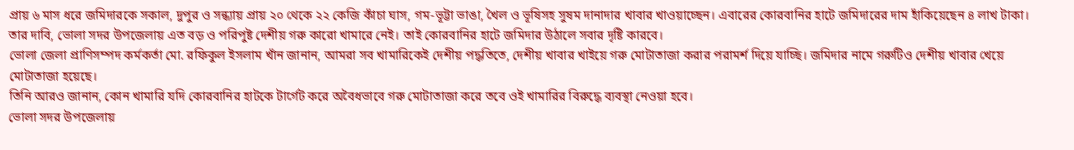প্রায় ৬ মাস ধরে জমিদারকে সকাল, দুপুর ও সন্ধ্যায় প্রায় ২০ থেকে ২২ কেজি কাঁচা ঘাস, গম-ভূট্টা ভাঙা, খৈল ও ভূষিসহ সুষম দানাদার খাবার খাওয়াচ্ছেন। এবারের কোরবানির হাটে জমিদারের দাম হাঁকিয়েছেন ৪ লাখ টাকা।
তার দাবি, ভোলা সদর উপজেলায় এত বড় ও পরিপুষ্ট দেশীয় গরু কারো খামারে নেই। তাই কোরবানির হাটে জমিদার উঠালে সবার দৃষ্টি কারবে।
ভোলা জেলা প্রাণিসম্পদ কর্মকর্তা মো. রফিকুল ইসলাম খাঁন জানান, আমরা সব খামারিকেই দেশীয় পদ্ধতিতে, দেশীয় খাবার খাইয়ে গরু মোটাতাজা করার পরামর্শ দিয়ে যাচ্ছি। জমিদার নামে গরুটিও দেশীয় খাবার খেয়ে মোটাতাজা হয়েছে।
তিনি আরও জানান, কোন খামারি যদি কোরবানির হাটকে টার্গেট করে অবৈধভাবে গরু মোটাতাজা করে তবে ওই খামারির বিরুদ্ধে ব্যবস্থা নেওয়া হবে।
ভোলা সদর উপজেলায়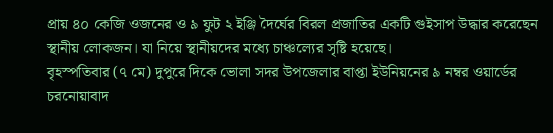প্রায় ৪০ কেজি ওজনের ও ৯ ফুট ২ ইঞ্জি দৈর্ঘের বিরল প্রজাতির একটি গুইসাপ উদ্ধার করেছেন স্থানীয় লোকজন। যা নিয়ে স্থানীয়দের মধ্যে চাঞ্চল্যের সৃষ্টি হয়েছে।
বৃহস্পতিবার (৭ মে) দুপুরে দিকে ভোলা সদর উপজেলার বাপ্তা ইউনিয়নের ৯ নম্বর ওয়ার্ডের চরনোয়াবাদ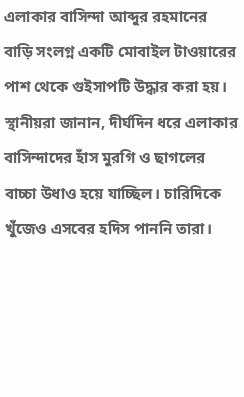এলাকার বাসিন্দা আব্দুর রহমানের বাড়ি সংলগ্ন একটি মোবাইল টাওয়ারের পাশ থেকে গুইসাপটি উদ্ধার করা হয়।
স্থানীয়রা জানান, দীর্ঘদিন ধরে এলাকার বাসিন্দাদের হাঁস মুরগি ও ছাগলের বাচ্চা উধাও হয়ে যাচ্ছিল। চারিদিকে খুঁজেও এসবের হদিস পাননি তারা।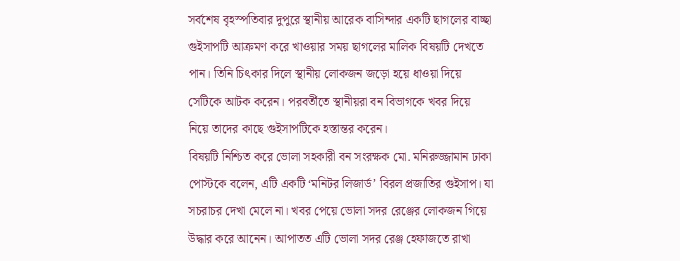সর্বশেষ বৃহস্পতিবার দুপুরে স্থানীয় আরেক বাসিন্দার একটি ছাগলের বাচ্ছা গুইসাপটি আক্রমণ করে খাওয়ার সময় ছাগলের মালিক বিষয়টি দেখতে পান। তিনি চিৎকার দিলে স্থানীয় লোকজন জড়ো হয়ে ধাওয়া দিয়ে সেটিকে আটক করেন। পরবর্তীতে স্থানীয়রা বন বিভাগকে খবর দিয়ে নিয়ে তাদের কাছে গুইসাপটিকে হস্তান্তর করেন।
বিষয়টি নিশ্চিত করে ভোলা সহকারী বন সংরক্ষক মো. মনিরুজ্জামান ঢাকা পোস্টকে বলেন, এটি একটি ‘মনিটর লিজার্ড’ বিরল প্রজাতির গুইসাপ। যা সচরাচর দেখা মেলে না। খবর পেয়ে ভোলা সদর রেঞ্জের লোকজন গিয়ে উদ্ধার করে আনেন। আপাতত এটি ভোলা সদর রেঞ্জ হেফাজতে রাখা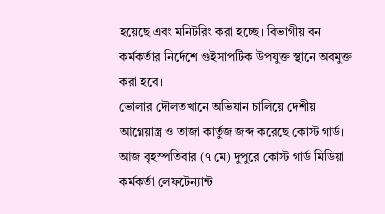হয়েছে এবং মনিটরিং করা হচ্ছে। বিভাগীয় বন কর্মকর্তার নির্দেশে গুইসাপটিক উপযুক্ত স্থানে অবমুক্ত করা হবে।
ভোলার দৌলতখানে অভিযান চালিয়ে দেশীয় আগ্নেয়াস্ত্র ও তাজা কার্তুজ জব্দ করেছে কোস্ট গার্ড। আজ বৃহস্পতিবার (৭ মে) দুপুরে কোস্ট গার্ড মিডিয়া কর্মকর্তা লেফটেন্যান্ট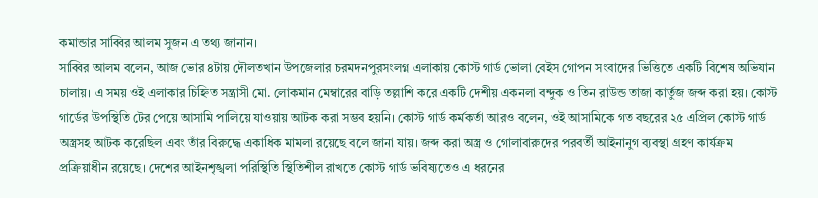কমান্ডার সাব্বির আলম সুজন এ তথ্য জানান।
সাব্বির আলম বলেন, আজ ভোর ৪টায় দৌলতখান উপজেলার চরমদনপুরসংলগ্ন এলাকায় কোস্ট গার্ড ভোলা বেইস গোপন সংবাদের ভিত্তিতে একটি বিশেষ অভিযান চালায়। এ সময় ওই এলাকার চিহ্নিত সন্ত্রাসী মো. লোকমান মেম্বারের বাড়ি তল্লাশি করে একটি দেশীয় একনলা বন্দুক ও তিন রাউন্ড তাজা কার্তুজ জব্দ করা হয়। কোস্ট গার্ডের উপস্থিতি টের পেয়ে আসামি পালিয়ে যাওয়ায় আটক করা সম্ভব হয়নি। কোস্ট গার্ড কর্মকর্তা আরও বলেন, ওই আসামিকে গত বছরের ২৫ এপ্রিল কোস্ট গার্ড অস্ত্রসহ আটক করেছিল এবং তাঁর বিরুদ্ধে একাধিক মামলা রয়েছে বলে জানা যায়। জব্দ করা অস্ত্র ও গোলাবারুদের পরবর্তী আইনানুগ ব্যবস্থা গ্রহণ কার্যক্রম প্রক্রিয়াধীন রয়েছে। দেশের আইনশৃঙ্খলা পরিস্থিতি স্থিতিশীল রাখতে কোস্ট গার্ড ভবিষ্যতেও এ ধরনের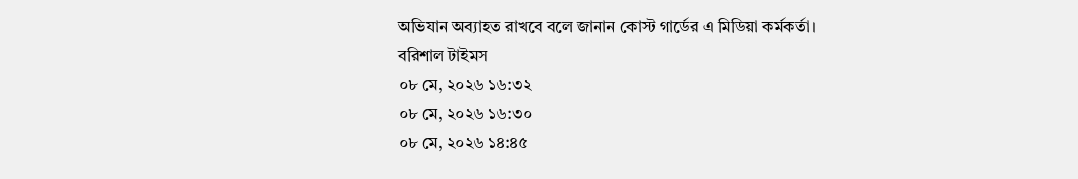অভিযান অব্যাহত রাখবে বলে জানান কোস্ট গার্ডের এ মিডিয়া কর্মকর্তা।
বরিশাল টাইমস
০৮ মে, ২০২৬ ১৬:৩২
০৮ মে, ২০২৬ ১৬:৩০
০৮ মে, ২০২৬ ১৪:৪৫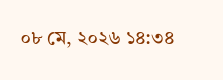০৮ মে, ২০২৬ ১৪:৩৪